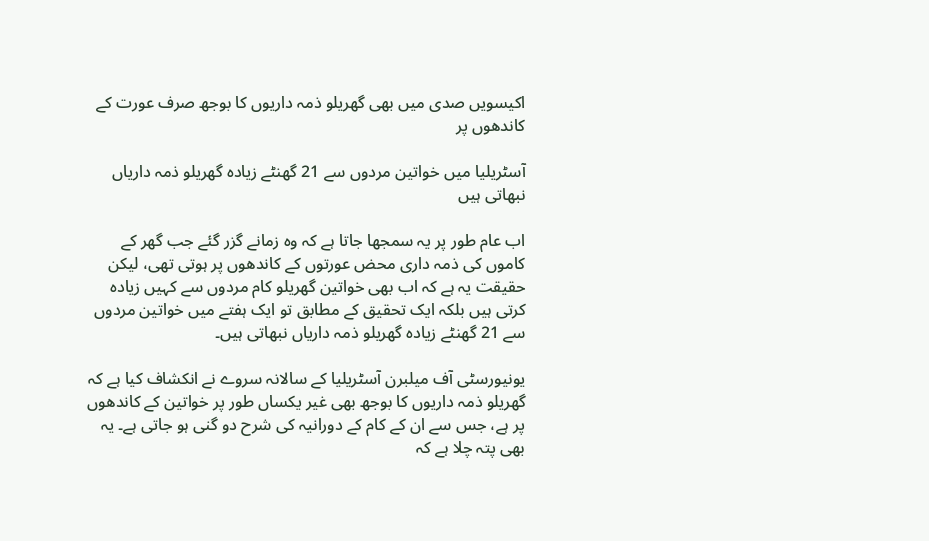اکیسویں صدی میں بھی گھریلو ذمہ داریوں کا بوجھ صرف عورت کے کاندھوں پر

آسٹریلیا میں خواتین مردوں سے 21 گھنٹے زیادہ گھریلو ذمہ داریاں نبھاتی ہیں

اب عام طور پر یہ سمجھا جاتا ہے کہ وہ زمانے گزر گئے جب گھر کے کاموں کی ذمہ داری محض عورتوں کے کاندھوں پر ہوتی تھی، لیکن حقیقت یہ ہے کہ اب بھی خواتین گھریلو کام مردوں سے کہیں زیادہ کرتی ہیں بلکہ ایک تحقیق کے مطابق تو ایک ہفتے میں خواتین مردوں سے 21 گھنٹے زیادہ گھریلو ذمہ داریاں نبھاتی ہیں۔

یونیورسٹی آف میلبرن آسٹریلیا کے سالانہ سروے نے انکشاف کیا ہے کہ گھریلو ذمہ داریوں کا بوجھ بھی غیر یکساں طور پر خواتین کے کاندھوں پر ہے، جس سے ان کے کام کے دورانیہ کی شرح دو گنی ہو جاتی ہے۔ یہ بھی پتہ چلا ہے کہ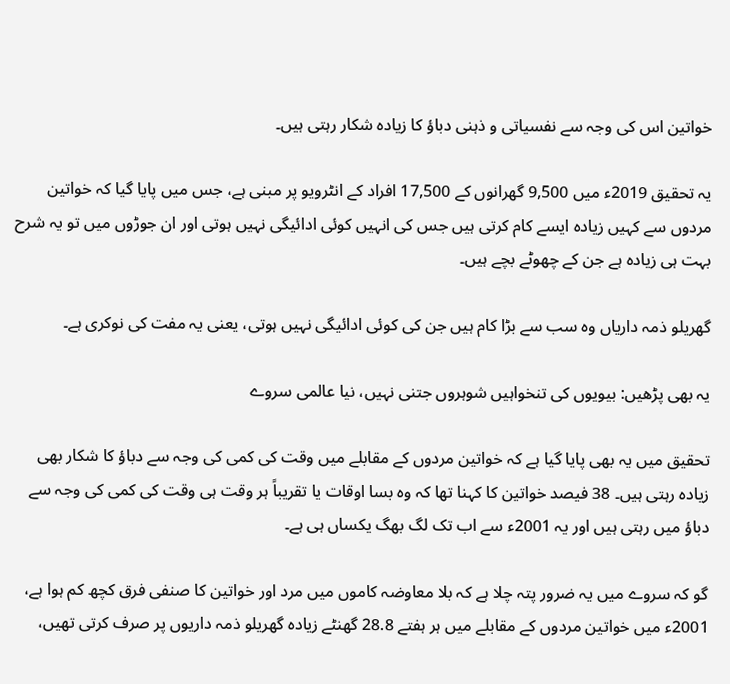خواتین اس کی وجہ سے نفسیاتی و ذہنی دباؤ کا زیادہ شکار رہتی ہیں۔

یہ تحقیق 2019ء میں 9,500 گھرانوں کے 17,500 افراد کے انٹرویو پر مبنی ہے، جس میں پایا گیا کہ خواتین مردوں سے کہیں زیادہ ایسے کام کرتی ہیں جس کی انہیں کوئی ادائیگی نہیں ہوتی اور ان جوڑوں میں تو یہ شرح بہت ہی زیادہ ہے جن کے چھوٹے بچے ہیں۔

گھریلو ذمہ داریاں وہ سب سے بڑا کام ہیں جن کی کوئی ادائیگی نہیں ہوتی، یعنی یہ مفت کی نوکری ہے۔

یہ بھی پڑھیں: بیویوں کی تنخواہیں شوہروں جتنی نہیں، نیا عالمی سروے

تحقیق میں یہ بھی پایا گیا ہے کہ خواتین مردوں کے مقابلے میں وقت کی کمی کی وجہ سے دباؤ کا شکار بھی زیادہ رہتی ہیں۔ 38 فیصد خواتین کا کہنا تھا کہ وہ بسا اوقات یا تقریباً ہر وقت ہی وقت کی کمی کی وجہ سے دباؤ میں رہتی ہیں اور یہ 2001ء سے اب تک لگ بھگ یکساں ہی ہے۔

گو کہ سروے میں یہ ضرور پتہ چلا ہے کہ بلا معاوضہ کاموں میں مرد اور خواتین کا صنفی فرق کچھ کم ہوا ہے، 2001ء میں خواتین مردوں کے مقابلے میں ہر ہفتے 28.8 گھنٹے زیادہ گھریلو ذمہ داریوں پر صرف کرتی تھیں،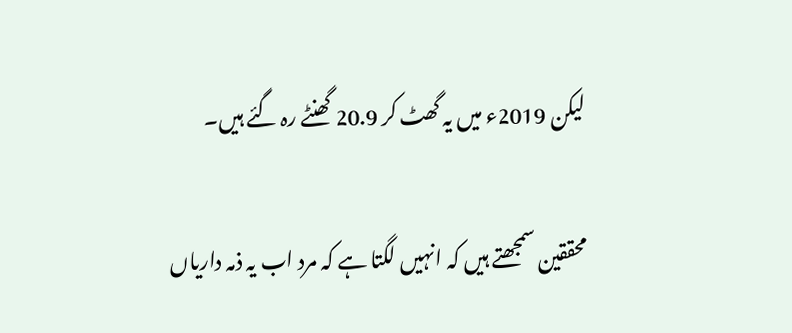لیکن 2019ء میں یہ گھٹ کر 20.9 گھنٹے رہ گئے ہیں۔

محققین سمجھتے ہیں کہ انہیں لگتا ہے کہ مرد اب یہ ذمہ داریاں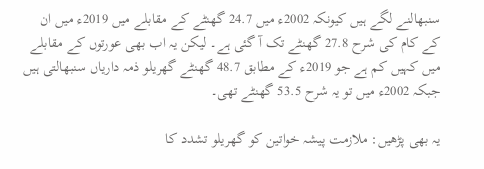سنبھالنے لگے ہیں کیونکہ 2002ء میں 24.7 گھنٹے کے مقابلے میں 2019ء میں ان کے کام کی شرح 27.8 گھنٹے تک آ گئی ہے۔ لیکن یہ اب بھی عورتوں کے مقابلے میں کہیں کم ہے جو 2019ء کے مطابق 48.7 گھنٹے گھریلو ذمہ داریاں سنبھالتی ہیں جبکہ 2002ء میں تو یہ شرح 53.5 گھنٹے تھی۔

یہ بھی پڑھیں: ملازمت پیشہ خواتین کو گھریلو تشدد کا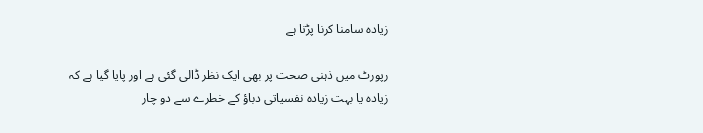زیادہ سامنا کرنا پڑتا ہے

رپورٹ میں ذہنی صحت پر بھی ایک نظر ڈالی گئی ہے اور پایا گیا ہے کہ زیادہ یا بہت زیادہ نفسیاتی دباؤ کے خطرے سے دو چار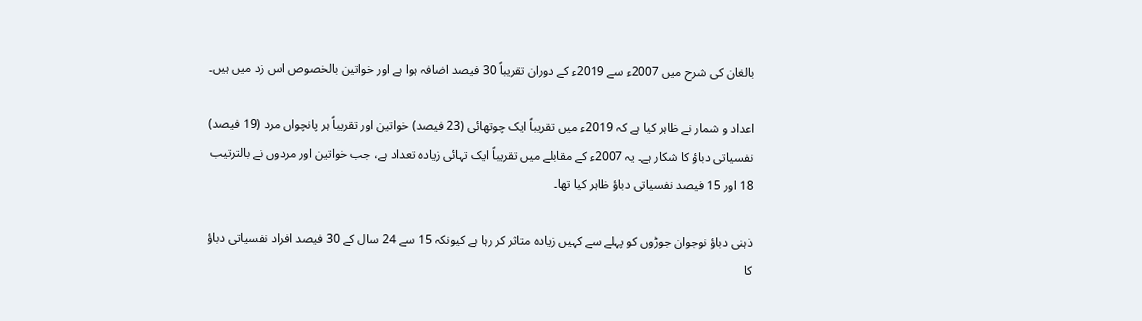بالغان کی شرح میں 2007ء سے 2019ء کے دوران تقریباً 30 فیصد اضافہ ہوا ہے اور خواتین بالخصوص اس زد میں ہیں۔

اعداد و شمار نے ظاہر کیا ہے کہ 2019ء میں تقریباً ایک چوتھائی (23 فیصد) خواتین اور تقریباً ہر پانچواں مرد (19 فیصد) نفسیاتی دباؤ کا شکار ہے۔ یہ 2007ء کے مقابلے میں تقریباً ایک تہائی زیادہ تعداد ہے، جب خواتین اور مردوں نے بالترتیب 18 اور 15 فیصد نفسیاتی دباؤ ظاہر کیا تھا۔

ذہنی دباؤ نوجوان جوڑوں کو پہلے سے کہیں زیادہ متاثر کر رہا ہے کیونکہ 15 سے 24 سال کے 30 فیصد افراد نفسیاتی دباؤ کا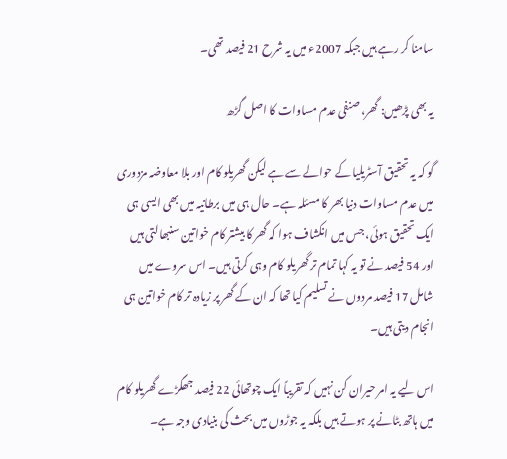سامنا کر رہے ہیں جبکہ 2007ء میں یہ شرح 21 فیصد تھی۔

یہ بھی پڑھیں: گھر، صنفی عدم مساوات کا اصل گڑھ

گو کہ یہ تحقیق آسٹریلیا کے حوالے سے ہے لیکن گھریلو کام اور بلا معاوضہ مزدوری میں عدم مساوات دنیا بھر کا مسئلہ ہے۔ حال ہی میں برطانیہ میں بھی ایسی ہی ایک تحقیق ہوئی، جس میں انکشاف ہوا کہ گھر کا بیشتر کام خواتین سنبھالتی ہیں اور 54 فیصد نے تو یہ کہا تمام تر گھریلو کام وہی کرتی ہیں۔ اس سروے میں شامل 17 فیصد مردوں نے تسلیم کیا تھا کہ ان کے گھر پر زیادہ تر کام خواتین ہی انجام دیتی ہیں۔

اس لیے یہ امر حیران کن نہیں کہ تقریباً ایک چوتھائی 22 فیصد جھگڑے گھریلو کام میں ہاتھ بٹانے پر ہوتے ہیں بلکہ یہ جوڑوں میں بحث کی بنیادی وجہ ہے۔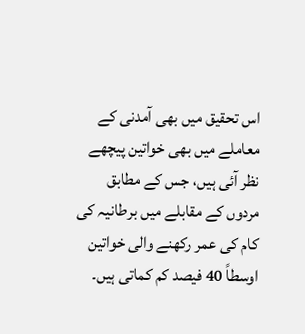اس تحقیق میں بھی آمدنی کے معاملے میں بھی خواتین پیچھے نظر آئی ہیں، جس کے مطابق مردوں کے مقابلے میں برطانیہ کی کام کی عمر رکھنے والی خواتین اوسطاً 40 فیصد کم کماتی ہیں۔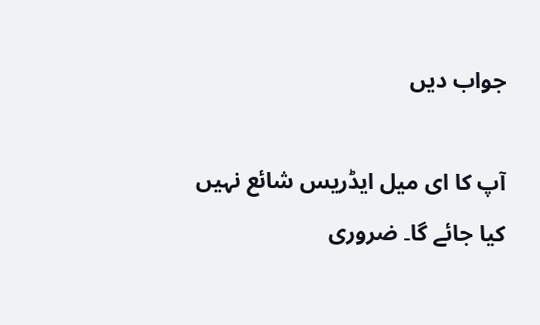جواب دیں

آپ کا ای میل ایڈریس شائع نہیں کیا جائے گا۔ ضروری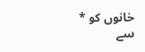خانوں کو * سے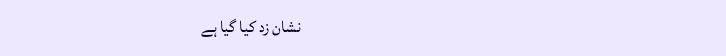نشان زد کیا گیا ہے